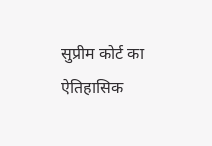सुप्रीम कोर्ट का ऐतिहासिक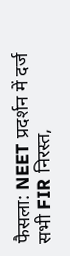फैसला: NEET प्रदर्शन में दर्ज सभी FIR निरस्त,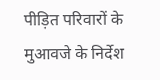पीड़ित परिवारों के मुआवजे के निर्देश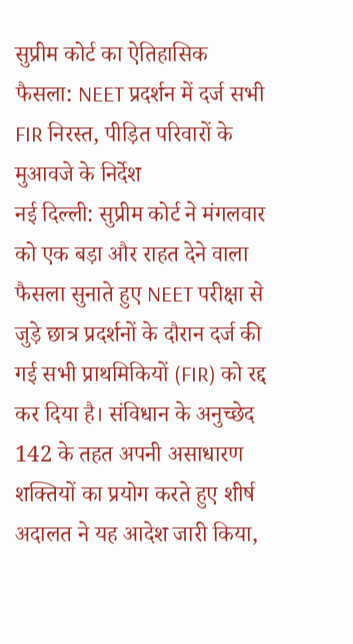सुप्रीम कोर्ट का ऐतिहासिक फैसला: NEET प्रदर्शन में दर्ज सभी FIR निरस्त, पीड़ित परिवारों के मुआवजे के निर्देश
नई दिल्ली: सुप्रीम कोर्ट ने मंगलवार को एक बड़ा और राहत देने वाला फैसला सुनाते हुए NEET परीक्षा से जुड़े छात्र प्रदर्शनों के दौरान दर्ज की गई सभी प्राथमिकियों (FIR) को रद्द कर दिया है। संविधान के अनुच्छेद 142 के तहत अपनी असाधारण शक्तियों का प्रयोग करते हुए शीर्ष अदालत ने यह आदेश जारी किया,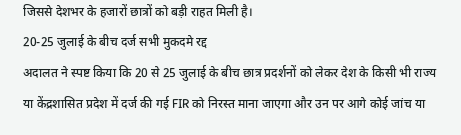जिससे देशभर के हजारों छात्रों को बड़ी राहत मिली है।
20-25 जुलाई के बीच दर्ज सभी मुकदमे रद्द
अदालत ने स्पष्ट किया कि 20 से 25 जुलाई के बीच छात्र प्रदर्शनों को लेकर देश के किसी भी राज्य या केंद्रशासित प्रदेश में दर्ज की गई FIR को निरस्त माना जाएगा और उन पर आगे कोई जांच या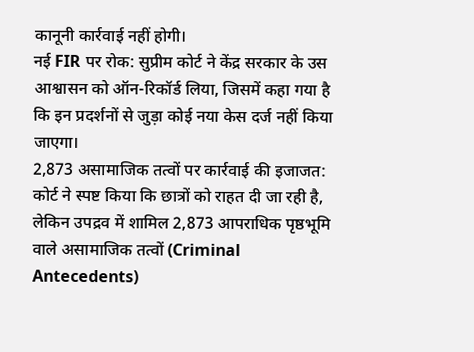कानूनी कार्रवाई नहीं होगी।
नई FIR पर रोक: सुप्रीम कोर्ट ने केंद्र सरकार के उस आश्वासन को ऑन-रिकॉर्ड लिया, जिसमें कहा गया है कि इन प्रदर्शनों से जुड़ा कोई नया केस दर्ज नहीं किया जाएगा।
2,873 असामाजिक तत्वों पर कार्रवाई की इजाजत: कोर्ट ने स्पष्ट किया कि छात्रों को राहत दी जा रही है, लेकिन उपद्रव में शामिल 2,873 आपराधिक पृष्ठभूमि वाले असामाजिक तत्वों (Criminal Antecedents)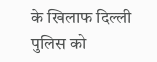के खिलाफ दिल्ली पुलिस को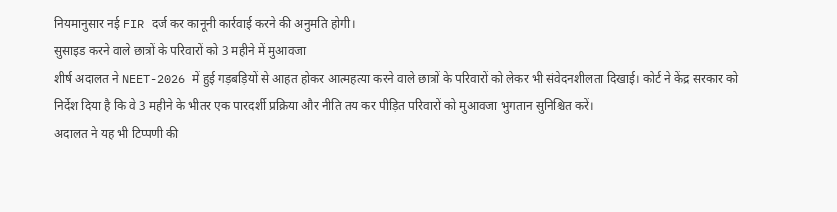नियमानुसार नई FIR दर्ज कर कानूनी कार्रवाई करने की अनुमति होगी।
सुसाइड करने वाले छात्रों के परिवारों को 3 महीने में मुआवजा
शीर्ष अदालत ने NEET-2026 में हुई गड़बड़ियों से आहत होकर आत्महत्या करने वाले छात्रों के परिवारों को लेकर भी संवेदनशीलता दिखाई। कोर्ट ने केंद्र सरकार को निर्देश दिया है कि वे 3 महीने के भीतर एक पारदर्शी प्रक्रिया और नीति तय कर पीड़ित परिवारों को मुआवजा भुगतान सुनिश्चित करें।
अदालत ने यह भी टिप्पणी की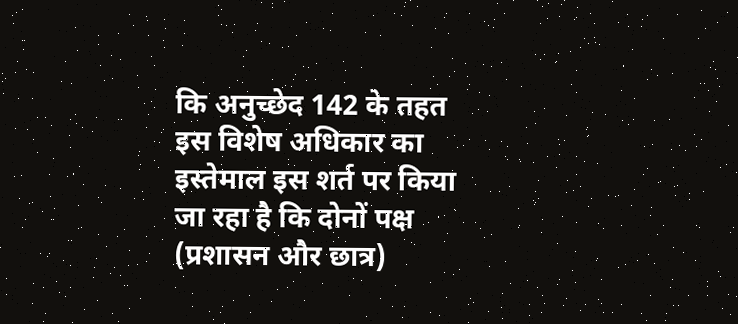कि अनुच्छेद 142 के तहत इस विशेष अधिकार का इस्तेमाल इस शर्त पर किया जा रहा है कि दोनों पक्ष (प्रशासन और छात्र)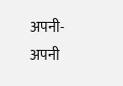अपनी-अपनी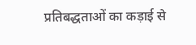प्रतिबद्धताओं का कड़ाई से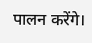पालन करेंगे।